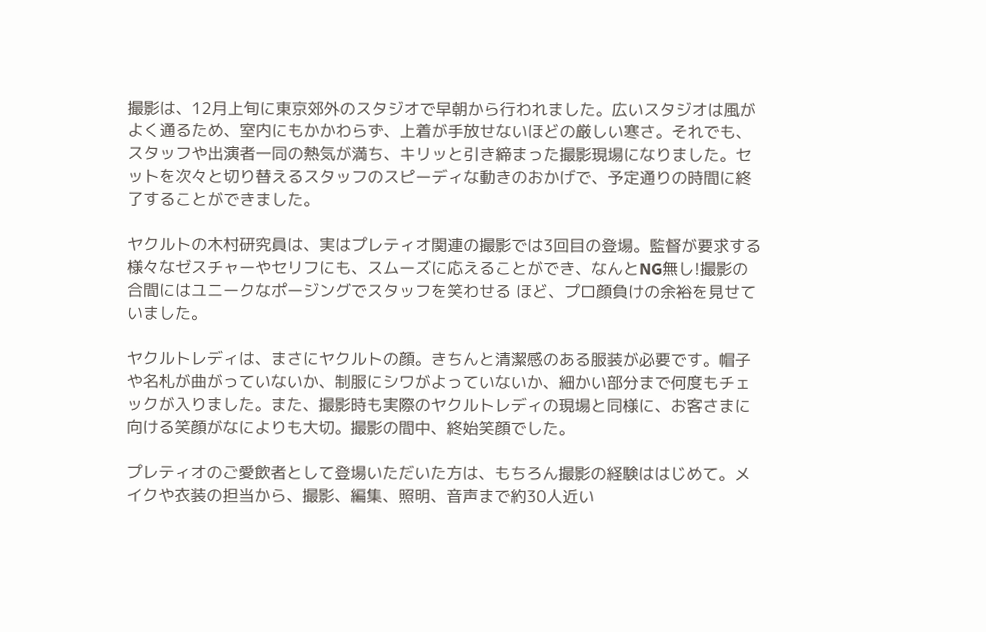撮影は、12月上旬に東京郊外のスタジオで早朝から行われました。広いスタジオは風がよく通るため、室内にもかかわらず、上着が手放せないほどの厳しい寒さ。それでも、スタッフや出演者一同の熱気が満ち、キリッと引き締まった撮影現場になりました。セットを次々と切り替えるスタッフのスピーディな動きのおかげで、予定通りの時間に終了することができました。

ヤクルトの木村研究員は、実はプレティオ関連の撮影では3回目の登場。監督が要求する様々なゼスチャーやセリフにも、スムーズに応えることができ、なんとNG無し!撮影の合間にはユニークなポージングでスタッフを笑わせる ほど、プロ顔負けの余裕を見せていました。

ヤクルトレディは、まさにヤクルトの顔。きちんと清潔感のある服装が必要です。帽子や名札が曲がっていないか、制服にシワがよっていないか、細かい部分まで何度もチェックが入りました。また、撮影時も実際のヤクルトレディの現場と同様に、お客さまに向ける笑顔がなによりも大切。撮影の間中、終始笑顔でした。

プレティオのご愛飲者として登場いただいた方は、もちろん撮影の経験ははじめて。メイクや衣装の担当から、撮影、編集、照明、音声まで約30人近い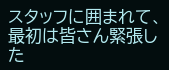スタッフに囲まれて、最初は皆さん緊張した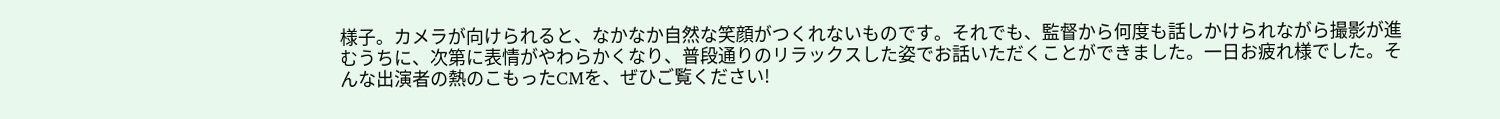様子。カメラが向けられると、なかなか自然な笑顔がつくれないものです。それでも、監督から何度も話しかけられながら撮影が進むうちに、次第に表情がやわらかくなり、普段通りのリラックスした姿でお話いただくことができました。一日お疲れ様でした。そんな出演者の熱のこもったCMを、ぜひご覧ください!